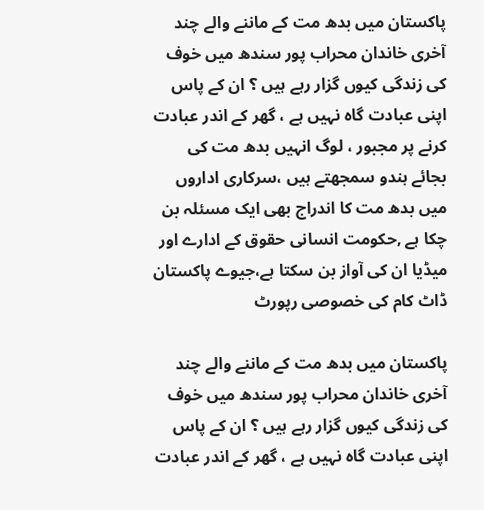پاکستان میں بدھ مت کے ماننے والے چند آخری خاندان محراب پور سندھ میں خوف کی زندگی کیوں گزار رہے ہیں ؟ ان کے پاس اپنی عبادت گاہ نہیں ہے ، گھر کے اندر عبادت کرنے پر مجبور ، لوگ انہیں بدھ مت کی بجائے ہندو سمجھتے ہیں ،سرکاری اداروں میں بدھ مت کا اندراج بھی ایک مسئلہ بن چکا ہے ,حکومت انسانی حقوق کے ادارے اور میڈیا ان کی آواز بن سکتا ہے،جیوے پاکستان ڈاٹ کام کی خصوصی رپورٹ

پاکستان میں بدھ مت کے ماننے والے چند آخری خاندان محراب پور سندھ میں خوف کی زندگی کیوں گزار رہے ہیں ؟ ان کے پاس اپنی عبادت گاہ نہیں ہے ، گھر کے اندر عبادت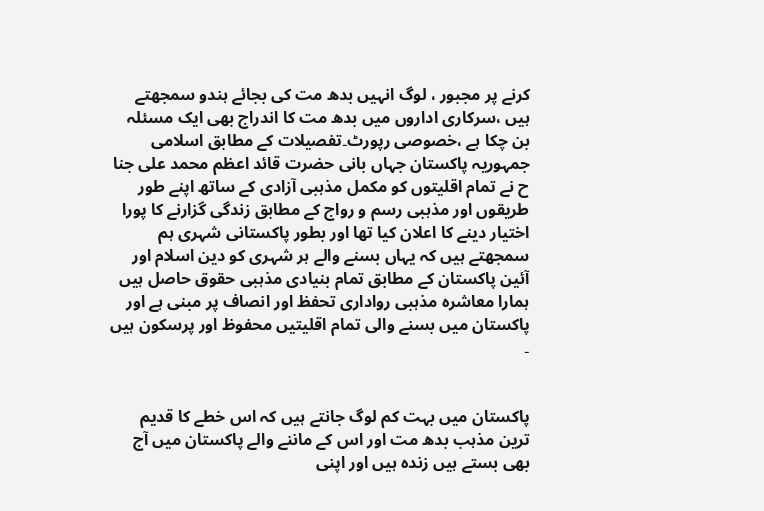کرنے پر مجبور ، لوگ انہیں بدھ مت کی بجائے ہندو سمجھتے ہیں ،سرکاری اداروں میں بدھ مت کا اندراج بھی ایک مسئلہ بن چکا ہے ،خصوصی رپورٹ۔تفصیلات کے مطابق اسلامی جمہوریہ پاکستان جہاں بانی حضرت قائد اعظم محمد علی جنا ح نے تمام اقلیتوں کو مکمل مذہبی آزادی کے ساتھ اپنے طور طریقوں اور مذہبی رسم و رواج کے مطابق زندگی گزارنے کا پورا اختیار دینے کا اعلان کیا تھا اور بطور پاکستانی شہری ہم سمجھتے ہیں کہ یہاں بسنے والے ہر شہری کو دین اسلام اور آئین پاکستان کے مطابق تمام بنیادی مذہبی حقوق حاصل ہیں ہمارا معاشرہ مذہبی رواداری تحفظ اور انصاف پر مبنی ہے اور پاکستان میں بسنے والی تمام اقلیتیں محفوظ اور پرسکون ہیں ۔


پاکستان میں بہت کم لوگ جانتے ہیں کہ اس خطے کا قدیم ترین مذہب بدھ مت اور اس کے ماننے والے پاکستان میں آج بھی بستے ہیں زندہ ہیں اور اپنی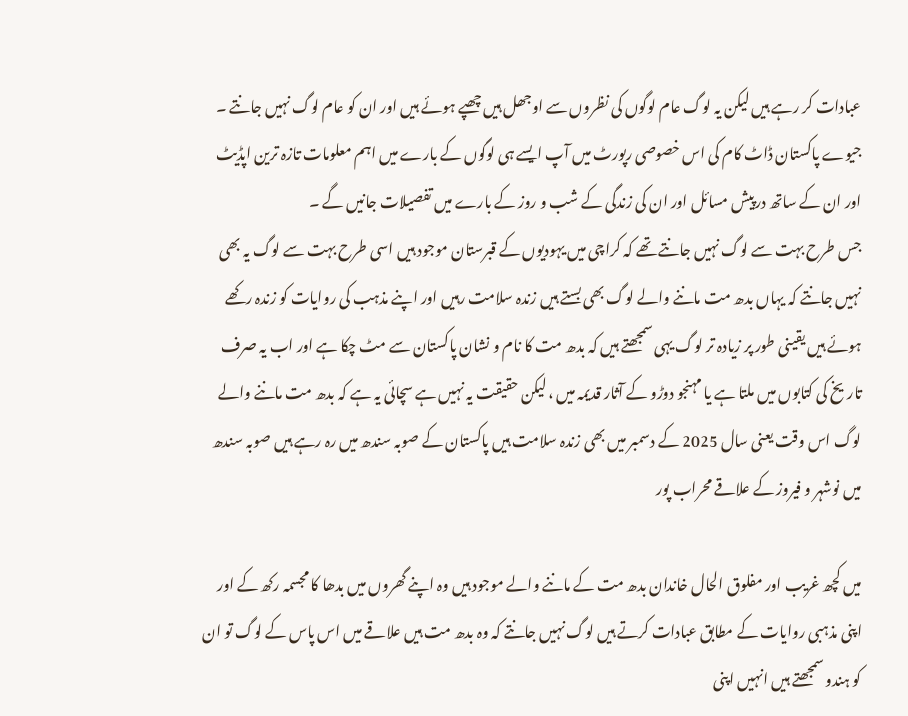عبادات کر رہے ہیں لیکن یہ لوگ عام لوگوں کی نظروں سے اوجھل ہیں چھپے ہوئے ہیں اور ان کو عام لوگ نہیں جانتے ۔ جیوے پاکستان ڈاٹ کام کی اس خصوصی رپورٹ میں آپ ایسے ہی لوگوں کے بارے میں اہم معلومات تازہ ترین اپڈیٹ اور ان کے ساتھ درپیش مسائل اور ان کی زندگی کے شب و روز کے بارے میں تفصیلات جانیں گے ۔
جس طرح بہت سے لوگ نہیں جانتے تھے کہ کراچی میں یہودیوں کے قبرستان موجود ہیں اسی طرح بہت سے لوگ یہ بھی نہیں جانتے کہ یہاں بدھ مت ماننے والے لوگ بھی بستے ہیں زندہ سلامت رہیں اور اپنے مذہب کی روایات کو زندہ رکھے ہوئے ہیں یقینی طور پر زیادہ تر لوگ یہی سمجھتے ہیں کہ بدھ مت کا نام و نشان پاکستان سے مٹ چکا ہے اور اب یہ صرف تاریخ کی کتابوں میں ملتا ہے یا مہنجو دوڑو کے آثار قدیمہ میں ، لیکن حقیقت یہ نہیں ہے سچائی یہ ہے کہ بدھ مت ماننے والے لوگ اس وقت یعنی سال 2025 کے دسمبر میں بھی زندہ سلامت ہیں پاکستان کے صوبہ سندھ میں رہ رہے ہیں صوبہ سندھ میں نوشہر و فیروز کے علاقے محراب پور

میں کچھ غریب اور مفلوق الحال خاندان بدھ مت کے ماننے والے موجود ہیں وہ اپنے گھروں میں بدھا کا مجسمہ رکھ کے اور اپنی مذہبی روایات کے مطابق عبادات کرتے ہیں لوگ نہیں جانتے کہ وہ بدھ مت ہیں علاقے میں اس پاس کے لوگ تو ان کو ہندو سمجھتے ہیں انہیں اپنی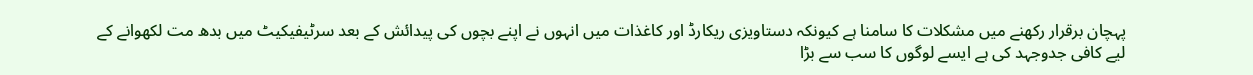پہچان برقرار رکھنے میں مشکلات کا سامنا ہے کیونکہ دستاویزی ریکارڈ اور کاغذات میں انہوں نے اپنے بچوں کی پیدائش کے بعد سرٹیفیکیٹ میں بدھ مت لکھوانے کے لیے کافی جدوجہد کی ہے ایسے لوگوں کا سب سے بڑا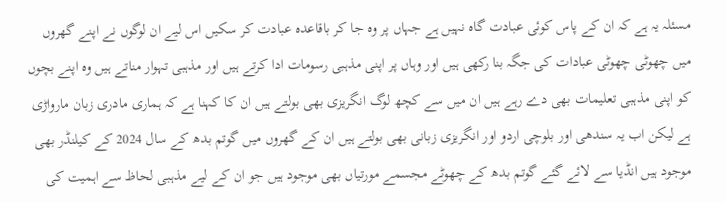مسئلہ یہ ہے کہ ان کے پاس کوئی عبادت گاہ نہیں ہے جہاں پر وہ جا کر باقاعدہ عبادت کر سکیں اس لیے ان لوگوں نے اپنے گھروں میں چھوٹی چھوٹی عبادات کی جگہ بنا رکھی ہیں اور وہاں پر اپنی مذہبی رسومات ادا کرتے ہیں اور مذہبی تہوار مناتے ہیں وہ اپنے بچوں کو اپنی مذہبی تعلیمات بھی دے رہے ہیں ان میں سے کچھ لوگ انگریزی بھی بولتے ہیں ان کا کہنا ہے کہ ہماری مادری زبان مارواڑی ہے لیکن اب یہ سندھی اور بلوچی اردو اور انگریزی زبانی بھی بولتے ہیں ان کے گھروں میں گوتم بدھ کے سال 2024 کے کیلنڈر بھی موجود ہیں انڈیا سے لائے گئے گوتم بدھ کے چھوٹے مجسمے مورتیاں بھی موجود ہیں جو ان کے لیے مذہبی لحاظ سے اہمیت کی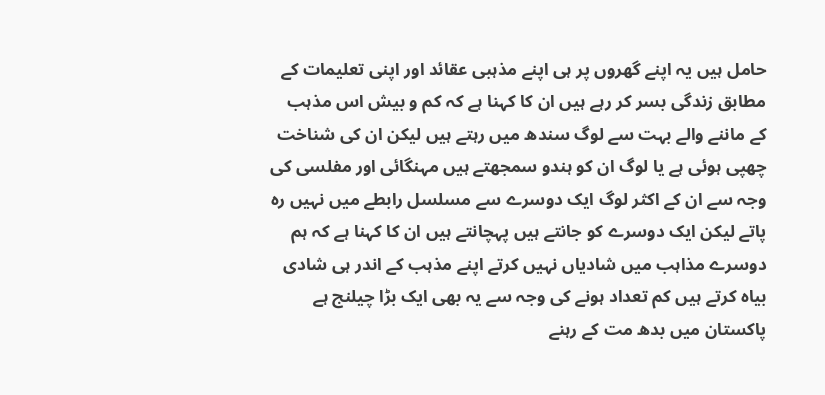حامل ہیں یہ اپنے گھروں پر ہی اپنے مذہبی عقائد اور اپنی تعلیمات کے مطابق زندگی بسر کر رہے ہیں ان کا کہنا ہے کہ کم و بیش اس مذہب کے ماننے والے بہت سے لوگ سندھ میں رہتے ہیں لیکن ان کی شناخت چھپی ہوئی ہے یا لوگ ان کو ہندو سمجھتے ہیں مہنگائی اور مفلسی کی وجہ سے ان کے اکثر لوگ ایک دوسرے سے مسلسل رابطے میں نہیں رہ پاتے لیکن ایک دوسرے کو جانتے ہیں پہچانتے ہیں ان کا کہنا ہے کہ ہم دوسرے مذاہب میں شادیاں نہیں کرتے اپنے مذہب کے اندر ہی شادی بیاہ کرتے ہیں کم تعداد ہونے کی وجہ سے یہ بھی ایک بڑا چیلنج ہے پاکستان میں بدھ مت کے رہنے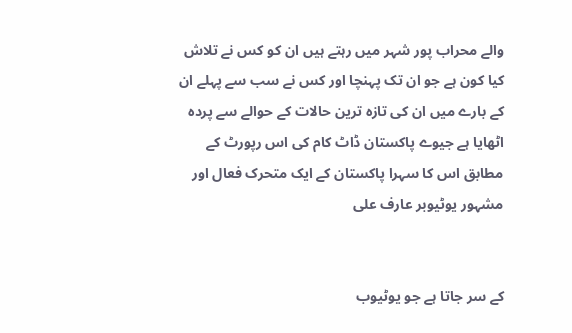والے محراب پور شہر میں رہتے ہیں ان کو کس نے تلاش کیا کون ہے جو ان تک پہنچا اور کس نے سب سے پہلے ان کے بارے میں ان کی تازہ ترین حالات کے حوالے سے پردہ اٹھایا ہے جیوے پاکستان ڈاٹ کام کی اس رپورٹ کے مطابق اس کا سہرا پاکستان کے ایک متحرک فعال اور مشہور یوٹیوبر عارف علی


کے سر جاتا ہے جو یوٹیوب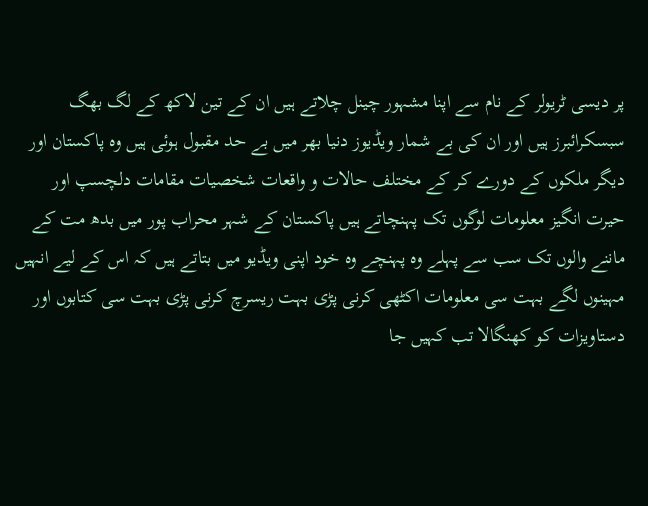پر دیسی ٹریولر کے نام سے اپنا مشہور چینل چلاتے ہیں ان کے تین لاکھ کے لگ بھگ سبسکرائبرز ہیں اور ان کی بے شمار ویڈیوز دنیا بھر میں بے حد مقبول ہوئی ہیں وہ پاکستان اور دیگر ملکوں کے دورے کر کے مختلف حالات و واقعات شخصیات مقامات دلچسپ اور حیرت انگیز معلومات لوگوں تک پہنچاتے ہیں پاکستان کے شہر محراب پور میں بدھ مت کے ماننے والوں تک سب سے پہلے وہ پہنچے وہ خود اپنی ویڈیو میں بتاتے ہیں کہ اس کے لیے انہیں مہینوں لگے بہت سی معلومات اکٹھی کرنی پڑی بہت ریسرچ کرنی پڑی بہت سی کتابوں اور دستاویزات کو کھنگالا تب کہیں جا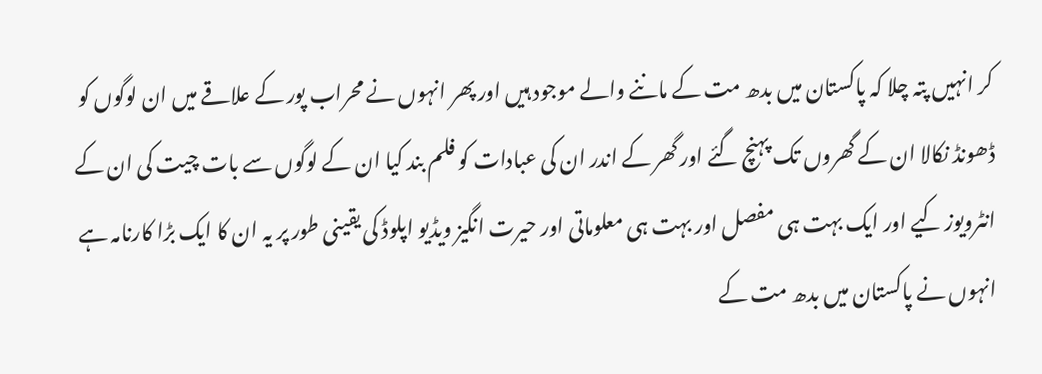کر انہیں پتہ چلا کہ پاکستان میں بدھ مت کے ماننے والے موجود ہیں اور پھر انہوں نے محراب پور کے علاقے میں ان لوگوں کو ڈھونڈ نکالا ان کے گھروں تک پہنچ گئے اور گھر کے اندر ان کی عبادات کو فلم بند کیا ان کے لوگوں سے بات چیت کی ان کے انٹرویوز کیے اور ایک بہت ہی مفصل اور بہت ہی معلوماتی اور حیرت انگیز ویڈیو اپلوڈ کی یقینی طور پر یہ ان کا ایک بڑا کارنامہ ہے انہوں نے پاکستان میں بدھ مت کے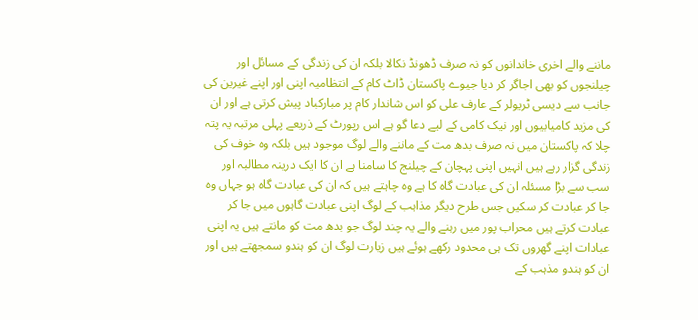ماننے والے اخری خاندانوں کو نہ صرف ڈھونڈ نکالا بلکہ ان کی زندگی کے مسائل اور چیلنجوں کو بھی اجاگر کر دیا جیوے پاکستان ڈاٹ کام کے انتظامیہ اپنی اور اپنے غیرین کی جانب سے دیسی ٹریولر کے عارف علی کو اس شاندار کام پر مبارکباد پیش کرتی ہے اور ان کی مزید کامیابیوں اور نیک کامی کے لیے دعا گو ہے اس رپورٹ کے ذریعے پہلی مرتبہ یہ پتہ چلا کہ پاکستان میں نہ صرف بدھ مت کے ماننے والے لوگ موجود ہیں بلکہ وہ خوف کی زندگی گزار رہے ہیں انہیں اپنی پہچان کے چیلنج کا سامنا ہے ان کا ایک درینہ مطالبہ اور سب سے بڑا مسئلہ ان کی عبادت گاہ کا ہے وہ چاہتے ہیں کہ ان کی عبادت گاہ ہو جہاں وہ جا کر عبادت کر سکیں جس طرح دیگر مذاہب کے لوگ اپنی عبادت گاہوں میں جا کر عبادت کرتے ہیں محراب پور میں رہنے والے یہ چند لوگ جو بدھ مت کو مانتے ہیں یہ اپنی عبادات اپنے گھروں تک ہی محدود رکھے ہوئے ہیں زیارت لوگ ان کو ہندو سمجھتے ہیں اور ان کو ہندو مذہب کے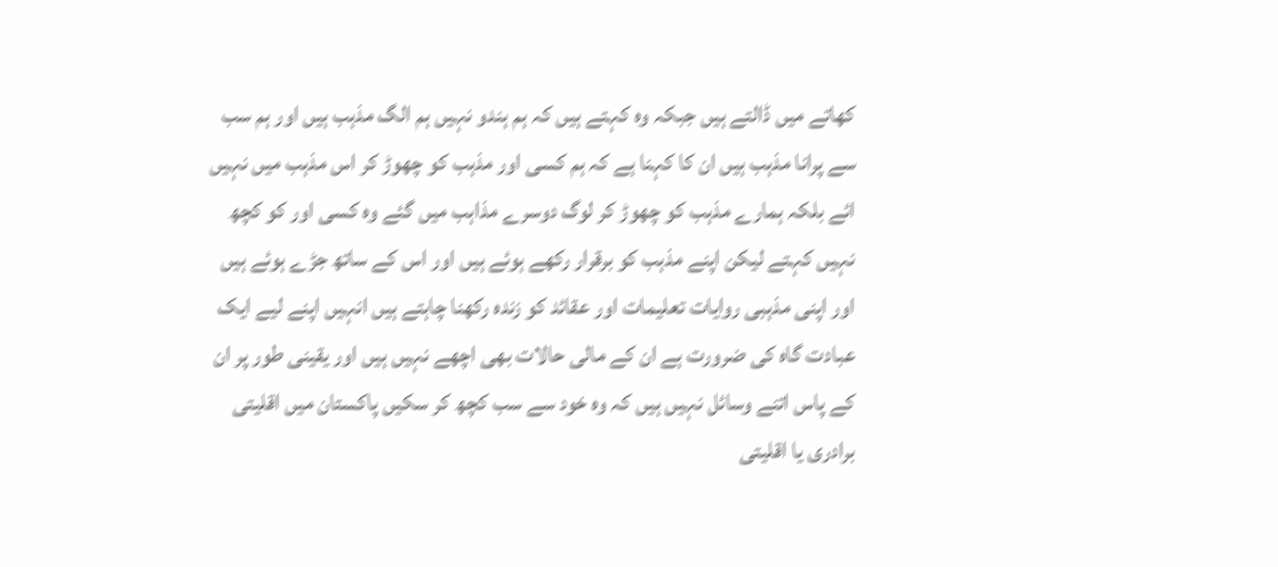کھاتے میں ڈالتے ہیں جبکہ وہ کہتے ہیں کہ ہم ہندو نہیں ہم الگ مذہب ہیں اور ہم سب سے پرانا مذہب ہیں ان کا کہنا ہے کہ ہم کسی اور مذہب کو چھوڑ کر اس مذہب میں نہیں ائے بلکہ ہمارے مذہب کو چھوڑ کر لوگ دوسرے مذاہب میں گئے وہ کسی اور کو کچھ نہیں کہتے لیکن اپنے مذہب کو برقرار رکھے ہوئے ہیں اور اس کے ساتھ جڑے ہوئے ہیں اور اپنی مذہبی روایات تعلیمات اور عقائد کو زندہ رکھنا چاہتے ہیں انہیں اپنے لیے ایک عبادت گاہ کی ضرورت ہے ان کے مالی حالات بھی اچھے نہیں ہیں اور یقینی طور پر ان کے پاس اتنے وسائل نہیں ہیں کہ وہ خود سے سب کچھ کر سکیں پاکستان میں اقلیتی برادری یا اقلیتی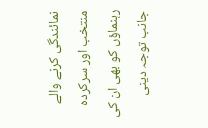نمائندگی کرنے والے منتخب اور سرکردہ رہنماؤں کو بھی ان کی جانب توجہ دینی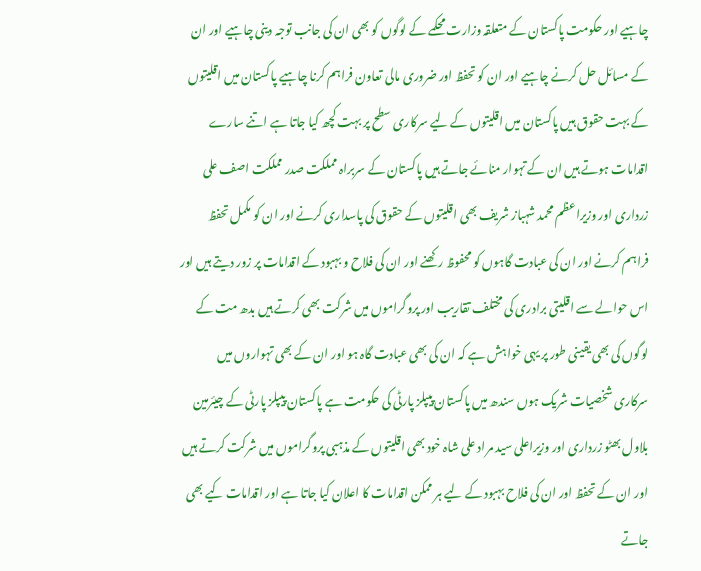چاہیے اور حکومت پاکستان کے متعلقہ وزارت محکمے کے لوگوں کو بھی ان کی جانب توجہ دینی چاہیے اور ان کے مسائل حل کرنے چاہیے اور ان کو تحفظ اور ضروری مالی تعاون فراہم کرنا چاہیے پاکستان میں اقلیتوں کے بہت حقوق ہیں پاکستان میں اقلیتوں کے لیے سرکاری سطح پر بہت کچھ کیا جاتا ہے اتنے سارے اقدامات ہوتے ہیں ان کے تہوار منائے جاتے ہیں پاکستان کے سربراہ مملکت صدر مملکت اصف علی زرداری اور وزیراعظم محمد شہباز شریف بھی اقلیتوں کے حقوق کی پاسداری کرنے اور ان کو مکمل تحفظ فراہم کرنے اور ان کی عبادت گاہوں کو محفوظ رکھنے اور ان کی فلاح و بہبود کے اقدامات پر زور دیتے ہیں اور اس حوالے سے اقلیتی برادری کی مختلف تقاریب اور پروگراموں میں شرکت بھی کرتے ہیں بدھ مت کے لوگوں کی بھی یقینی طور پر یہی خواہش ہے کہ ان کی بھی عبادت گاہ ہو اور ان کے بھی تہواروں میں سرکاری شخصیات شریک ہوں سندھ میں پاکستان پیپلز پارٹی کی حکومت ہے پاکستان پیپلز پارٹی کے چیئرمین بلاول بھٹو زرداری اور وزیراعلی سید مراد علی شاہ خود بھی اقلیتوں کے مذہبی پروگراموں میں شرکت کرتے ہیں اور ان کے تحفظ اور ان کی فلاح بہبود کے لیے ہر ممکن اقدامات کا اعلان کیا جاتا ہے اور اقدامات کیے بھی جاتے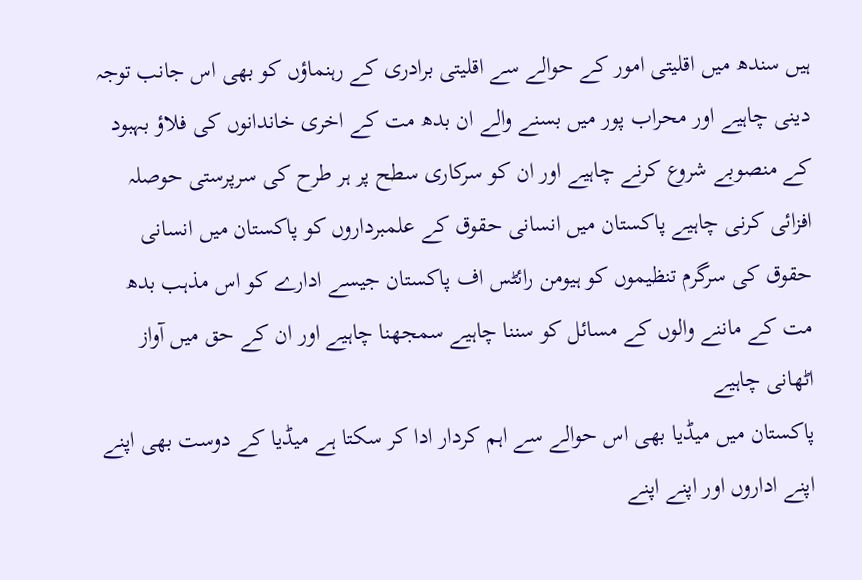ہیں سندھ میں اقلیتی امور کے حوالے سے اقلیتی برادری کے رہنماؤں کو بھی اس جانب توجہ دینی چاہیے اور محراب پور میں بسنے والے ان بدھ مت کے اخری خاندانوں کی فلاؤ بہبود کے منصوبے شروع کرنے چاہیے اور ان کو سرکاری سطح پر ہر طرح کی سرپرستی حوصلہ افزائی کرنی چاہیے پاکستان میں انسانی حقوق کے علمبرداروں کو پاکستان میں انسانی حقوق کی سرگرم تنظیموں کو ہیومن رائٹس اف پاکستان جیسے ادارے کو اس مذہب بدھ مت کے ماننے والوں کے مسائل کو سننا چاہیے سمجھنا چاہیے اور ان کے حق میں آواز اٹھانی چاہیے
پاکستان میں میڈیا بھی اس حوالے سے اہم کردار ادا کر سکتا ہے میڈیا کے دوست بھی اپنے اپنے اداروں اور اپنے اپنے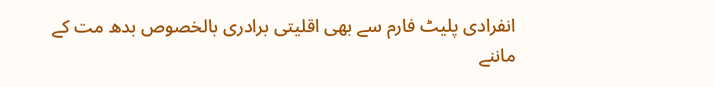انفرادی پلیٹ فارم سے بھی اقلیتی برادری بالخصوص بدھ مت کے ماننے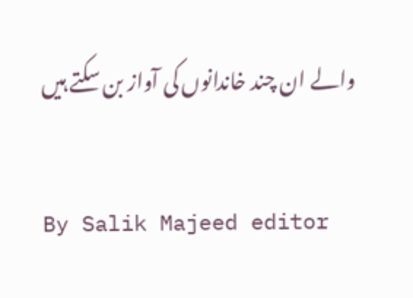والے ان چند خاندانوں کی آواز بن سکتے ہیں

By Salik Majeed editor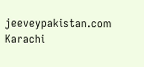jeeveypakistan.com Karachi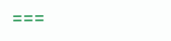===